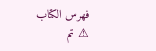فهرس الكتاب
⚠ تم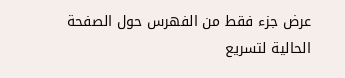عرض جزء فقط من الفهرس حول الصفحة الحالية لتسريع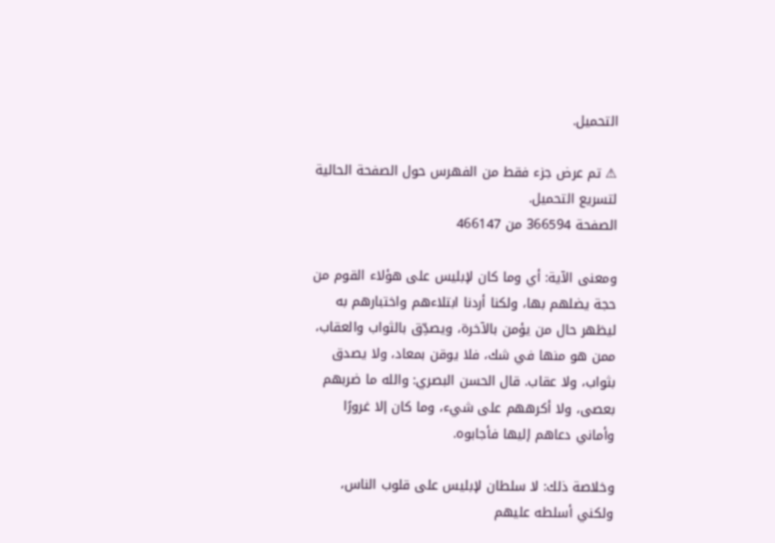التحميل.

⚠ تم عرض جزء فقط من الفهرس حول الصفحة الحالية لتسريع التحميل.
الصفحة 366594 من 466147

ومعنى الآية: أي وما كان لإبليس على هؤلاء القوم من حجة يضلهم بها، ولكنا أردنا ابتلاءهم واختبارهم به ليظهر حال من يؤمن بالآخرة، ويصدِّق بالثواب والعقاب، ممن هو منها في شك، فلا يوقن بمعاد، ولا يصدق بثواب، ولا عقاب. قال الحسن البصري: والله ما ضربهم بعصى، ولا أكرههم على شيء، وما كان إلا غرورًا وأماني دعاهم إليها فأجابوه.

وخلاصة ذلك: لا سلطان لإبليس على قلوب الناس، ولكني أسلطه عليهم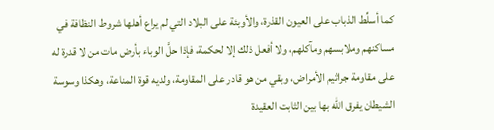كما أسلِّط الذباب على العيون القذرة، والأوبئة على البلاد التي لم يراع أهلها شروط النظافة في مساكنهم وملابسهم ومآكلهم، ولا أفعل ذلك إلا لحكمة، فإذا حلَّ الوباء بأرض مات من لا قدرة له على مقاومة جراثيم الأمراض، وبقي من هو قادر على المقاومة، ولديه قوة المناعة، وهكذا وسوسة الشيطان يفرق الله بها بين الثابت العقيدة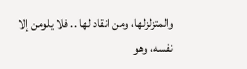والمتزلزلها، ومن انقاد لها .. فلا يلومن إلا نفسه، وهو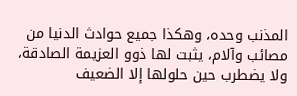المذنب وحده، وهكذا جميع حوادث الدنيا من مصائب وآلام، يثبت لها ذوو العزيمة الصادقة، ولا يضطرب حين حلولها إلا الضعيف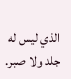الذي ليس له جلد ولا صبر.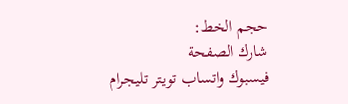حجم الخط:
شارك الصفحة
فيسبوك واتساب تويتر تليجرام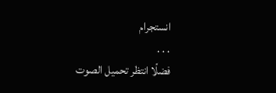انستجرام
. . .
فضلًا انتظر تحميل الصوت